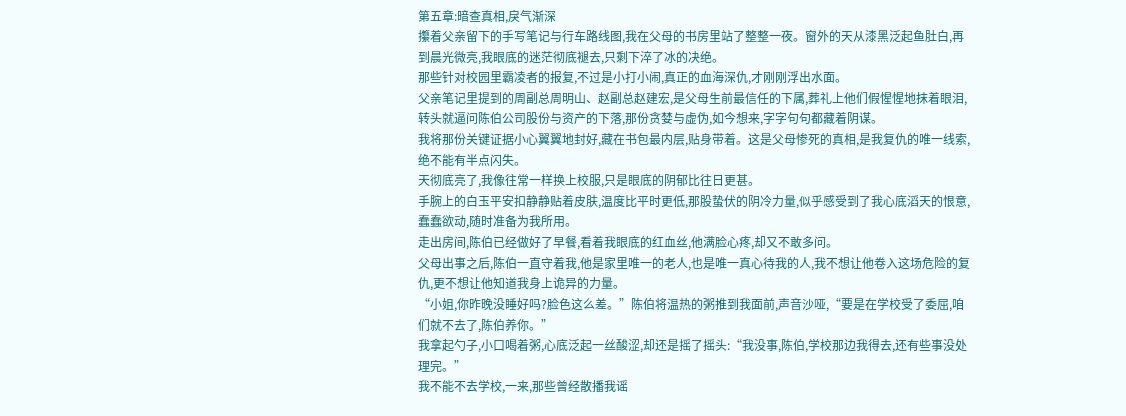第五章:暗查真相,戾气渐深
攥着父亲留下的手写笔记与行车路线图,我在父母的书房里站了整整一夜。窗外的天从漆黑泛起鱼肚白,再到晨光微亮,我眼底的迷茫彻底褪去,只剩下淬了冰的决绝。
那些针对校园里霸凌者的报复,不过是小打小闹,真正的血海深仇,才刚刚浮出水面。
父亲笔记里提到的周副总周明山、赵副总赵建宏,是父母生前最信任的下属,葬礼上他们假惺惺地抹着眼泪,转头就逼问陈伯公司股份与资产的下落,那份贪婪与虚伪,如今想来,字字句句都藏着阴谋。
我将那份关键证据小心翼翼地封好,藏在书包最内层,贴身带着。这是父母惨死的真相,是我复仇的唯一线索,绝不能有半点闪失。
天彻底亮了,我像往常一样换上校服,只是眼底的阴郁比往日更甚。
手腕上的白玉平安扣静静贴着皮肤,温度比平时更低,那股蛰伏的阴冷力量,似乎感受到了我心底滔天的恨意,蠢蠢欲动,随时准备为我所用。
走出房间,陈伯已经做好了早餐,看着我眼底的红血丝,他满脸心疼,却又不敢多问。
父母出事之后,陈伯一直守着我,他是家里唯一的老人,也是唯一真心待我的人,我不想让他卷入这场危险的复仇,更不想让他知道我身上诡异的力量。
“小姐,你昨晚没睡好吗?脸色这么差。”陈伯将温热的粥推到我面前,声音沙哑,“要是在学校受了委屈,咱们就不去了,陈伯养你。”
我拿起勺子,小口喝着粥,心底泛起一丝酸涩,却还是摇了摇头:“我没事,陈伯,学校那边我得去,还有些事没处理完。”
我不能不去学校,一来,那些曾经散播我谣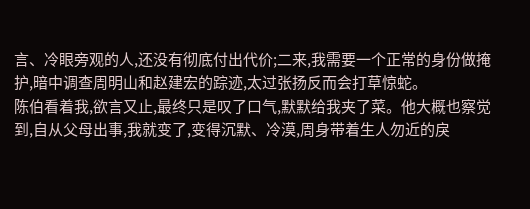言、冷眼旁观的人,还没有彻底付出代价;二来,我需要一个正常的身份做掩护,暗中调查周明山和赵建宏的踪迹,太过张扬反而会打草惊蛇。
陈伯看着我,欲言又止,最终只是叹了口气,默默给我夹了菜。他大概也察觉到,自从父母出事,我就变了,变得沉默、冷漠,周身带着生人勿近的戾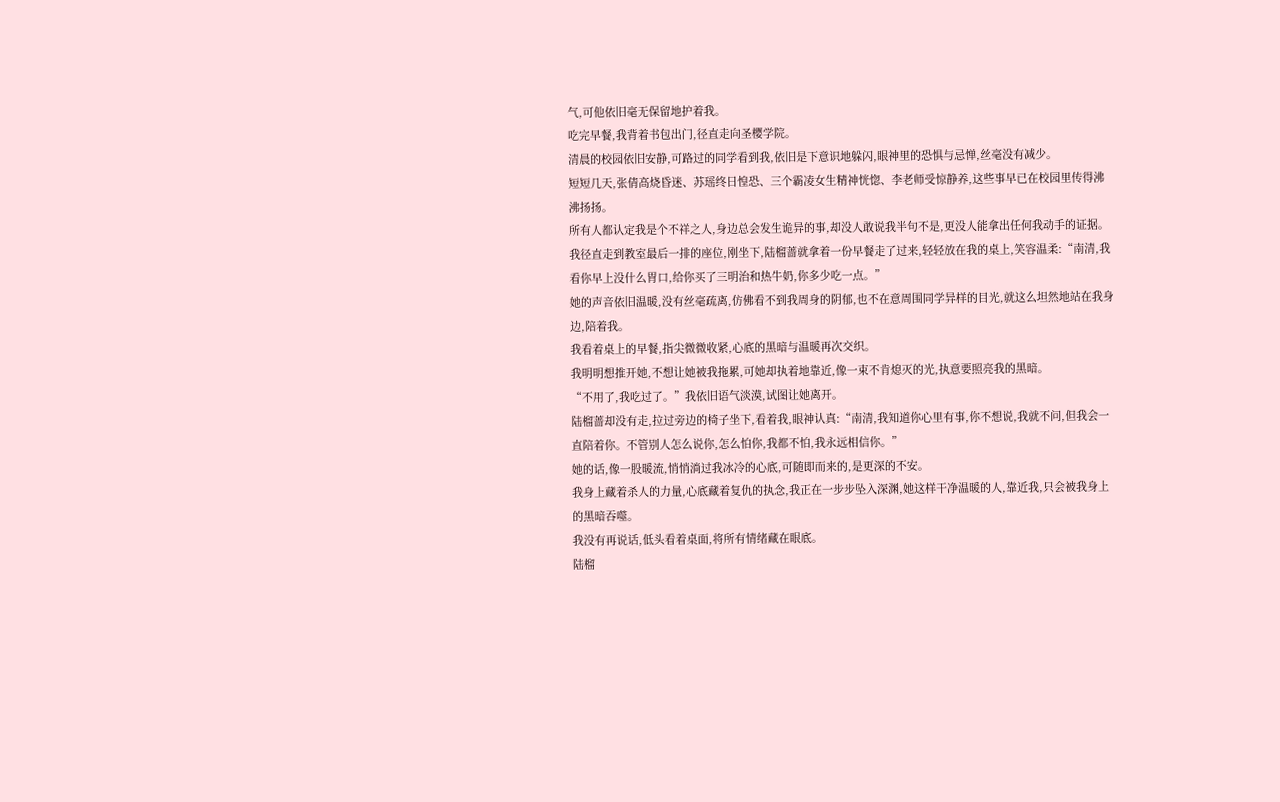气,可他依旧毫无保留地护着我。
吃完早餐,我背着书包出门,径直走向圣樱学院。
清晨的校园依旧安静,可路过的同学看到我,依旧是下意识地躲闪,眼神里的恐惧与忌惮,丝毫没有减少。
短短几天,张倩高烧昏迷、苏瑶终日惶恐、三个霸凌女生精神恍惚、李老师受惊静养,这些事早已在校园里传得沸沸扬扬。
所有人都认定我是个不祥之人,身边总会发生诡异的事,却没人敢说我半句不是,更没人能拿出任何我动手的证据。
我径直走到教室最后一排的座位,刚坐下,陆榴蔷就拿着一份早餐走了过来,轻轻放在我的桌上,笑容温柔:“南清,我看你早上没什么胃口,给你买了三明治和热牛奶,你多少吃一点。”
她的声音依旧温暖,没有丝毫疏离,仿佛看不到我周身的阴郁,也不在意周围同学异样的目光,就这么坦然地站在我身边,陪着我。
我看着桌上的早餐,指尖微微收紧,心底的黑暗与温暖再次交织。
我明明想推开她,不想让她被我拖累,可她却执着地靠近,像一束不肯熄灭的光,执意要照亮我的黑暗。
“不用了,我吃过了。”我依旧语气淡漠,试图让她离开。
陆榴蔷却没有走,拉过旁边的椅子坐下,看着我,眼神认真:“南清,我知道你心里有事,你不想说,我就不问,但我会一直陪着你。不管别人怎么说你,怎么怕你,我都不怕,我永远相信你。”
她的话,像一股暖流,悄悄淌过我冰冷的心底,可随即而来的,是更深的不安。
我身上藏着杀人的力量,心底藏着复仇的执念,我正在一步步坠入深渊,她这样干净温暖的人,靠近我,只会被我身上的黑暗吞噬。
我没有再说话,低头看着桌面,将所有情绪藏在眼底。
陆榴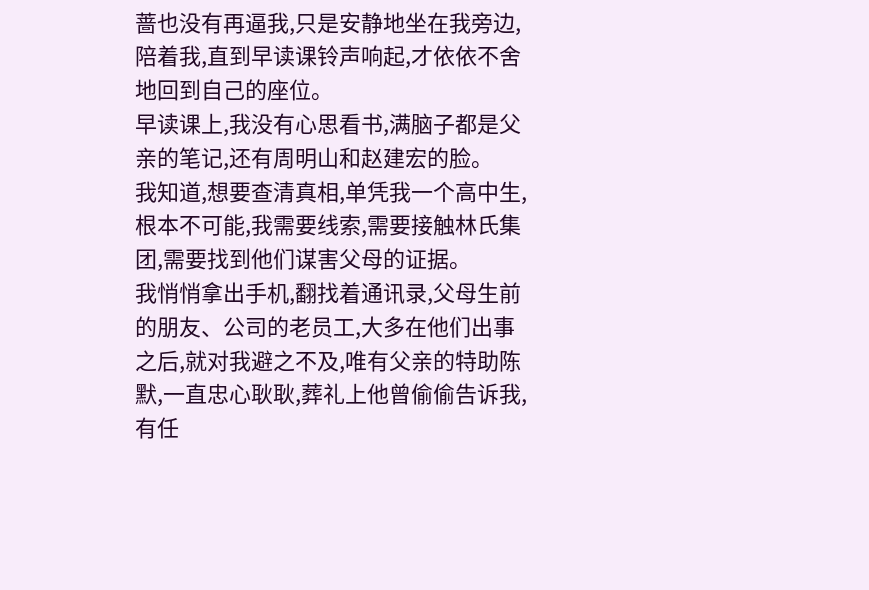蔷也没有再逼我,只是安静地坐在我旁边,陪着我,直到早读课铃声响起,才依依不舍地回到自己的座位。
早读课上,我没有心思看书,满脑子都是父亲的笔记,还有周明山和赵建宏的脸。
我知道,想要查清真相,单凭我一个高中生,根本不可能,我需要线索,需要接触林氏集团,需要找到他们谋害父母的证据。
我悄悄拿出手机,翻找着通讯录,父母生前的朋友、公司的老员工,大多在他们出事之后,就对我避之不及,唯有父亲的特助陈默,一直忠心耿耿,葬礼上他曾偷偷告诉我,有任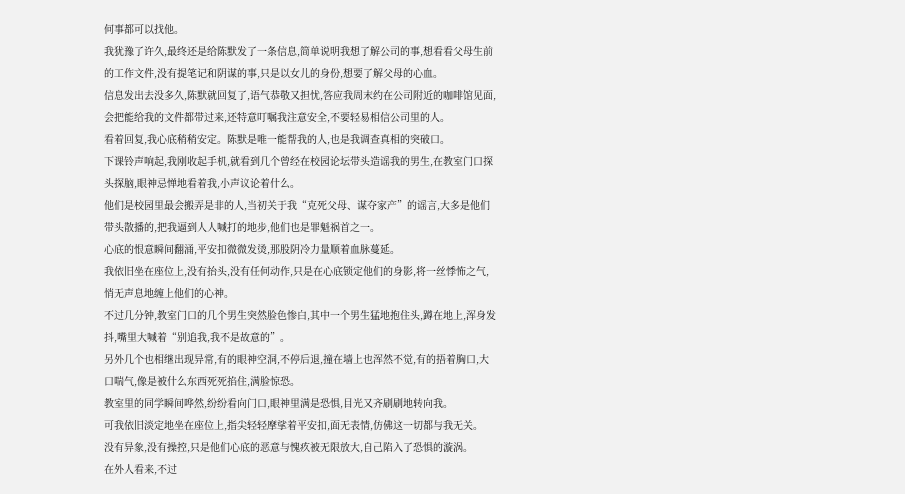何事都可以找他。
我犹豫了许久,最终还是给陈默发了一条信息,简单说明我想了解公司的事,想看看父母生前的工作文件,没有提笔记和阴谋的事,只是以女儿的身份,想要了解父母的心血。
信息发出去没多久,陈默就回复了,语气恭敬又担忧,答应我周末约在公司附近的咖啡馆见面,会把能给我的文件都带过来,还特意叮嘱我注意安全,不要轻易相信公司里的人。
看着回复,我心底稍稍安定。陈默是唯一能帮我的人,也是我调查真相的突破口。
下课铃声响起,我刚收起手机,就看到几个曾经在校园论坛带头造谣我的男生,在教室门口探头探脑,眼神忌惮地看着我,小声议论着什么。
他们是校园里最会搬弄是非的人,当初关于我“克死父母、谋夺家产”的谣言,大多是他们带头散播的,把我逼到人人喊打的地步,他们也是罪魁祸首之一。
心底的恨意瞬间翻涌,平安扣微微发烫,那股阴冷力量顺着血脉蔓延。
我依旧坐在座位上,没有抬头,没有任何动作,只是在心底锁定他们的身影,将一丝悸怖之气,悄无声息地缠上他们的心神。
不过几分钟,教室门口的几个男生突然脸色惨白,其中一个男生猛地抱住头,蹲在地上,浑身发抖,嘴里大喊着“别追我,我不是故意的”。
另外几个也相继出现异常,有的眼神空洞,不停后退,撞在墙上也浑然不觉,有的捂着胸口,大口喘气,像是被什么东西死死掐住,满脸惊恐。
教室里的同学瞬间哗然,纷纷看向门口,眼神里满是恐惧,目光又齐刷刷地转向我。
可我依旧淡定地坐在座位上,指尖轻轻摩挲着平安扣,面无表情,仿佛这一切都与我无关。
没有异象,没有操控,只是他们心底的恶意与愧疚被无限放大,自己陷入了恐惧的漩涡。
在外人看来,不过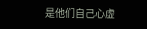是他们自己心虚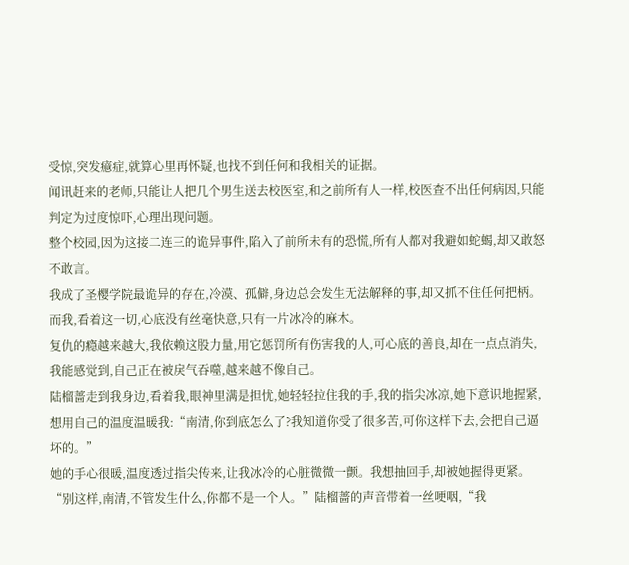受惊,突发癔症,就算心里再怀疑,也找不到任何和我相关的证据。
闻讯赶来的老师,只能让人把几个男生送去校医室,和之前所有人一样,校医查不出任何病因,只能判定为过度惊吓,心理出现问题。
整个校园,因为这接二连三的诡异事件,陷入了前所未有的恐慌,所有人都对我避如蛇蝎,却又敢怒不敢言。
我成了圣樱学院最诡异的存在,冷漠、孤僻,身边总会发生无法解释的事,却又抓不住任何把柄。
而我,看着这一切,心底没有丝毫快意,只有一片冰冷的麻木。
复仇的瘾越来越大,我依赖这股力量,用它惩罚所有伤害我的人,可心底的善良,却在一点点消失,我能感觉到,自己正在被戾气吞噬,越来越不像自己。
陆榴蔷走到我身边,看着我,眼神里满是担忧,她轻轻拉住我的手,我的指尖冰凉,她下意识地握紧,想用自己的温度温暖我:“南清,你到底怎么了?我知道你受了很多苦,可你这样下去,会把自己逼坏的。”
她的手心很暖,温度透过指尖传来,让我冰冷的心脏微微一颤。我想抽回手,却被她握得更紧。
“别这样,南清,不管发生什么,你都不是一个人。”陆榴蔷的声音带着一丝哽咽,“我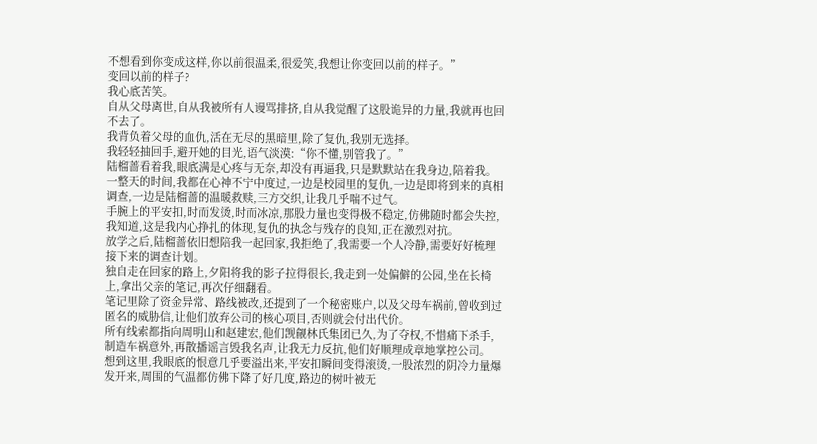不想看到你变成这样,你以前很温柔,很爱笑,我想让你变回以前的样子。”
变回以前的样子?
我心底苦笑。
自从父母离世,自从我被所有人谩骂排挤,自从我觉醒了这股诡异的力量,我就再也回不去了。
我背负着父母的血仇,活在无尽的黑暗里,除了复仇,我别无选择。
我轻轻抽回手,避开她的目光,语气淡漠:“你不懂,别管我了。”
陆榴蔷看着我,眼底满是心疼与无奈,却没有再逼我,只是默默站在我身边,陪着我。
一整天的时间,我都在心神不宁中度过,一边是校园里的复仇,一边是即将到来的真相调查,一边是陆榴蔷的温暖救赎,三方交织,让我几乎喘不过气。
手腕上的平安扣,时而发烫,时而冰凉,那股力量也变得极不稳定,仿佛随时都会失控,我知道,这是我内心挣扎的体现,复仇的执念与残存的良知,正在激烈对抗。
放学之后,陆榴蔷依旧想陪我一起回家,我拒绝了,我需要一个人冷静,需要好好梳理接下来的调查计划。
独自走在回家的路上,夕阳将我的影子拉得很长,我走到一处偏僻的公园,坐在长椅上,拿出父亲的笔记,再次仔细翻看。
笔记里除了资金异常、路线被改,还提到了一个秘密账户,以及父母车祸前,曾收到过匿名的威胁信,让他们放弃公司的核心项目,否则就会付出代价。
所有线索都指向周明山和赵建宏,他们觊觎林氏集团已久,为了夺权,不惜痛下杀手,制造车祸意外,再散播谣言毁我名声,让我无力反抗,他们好顺理成章地掌控公司。
想到这里,我眼底的恨意几乎要溢出来,平安扣瞬间变得滚烫,一股浓烈的阴冷力量爆发开来,周围的气温都仿佛下降了好几度,路边的树叶被无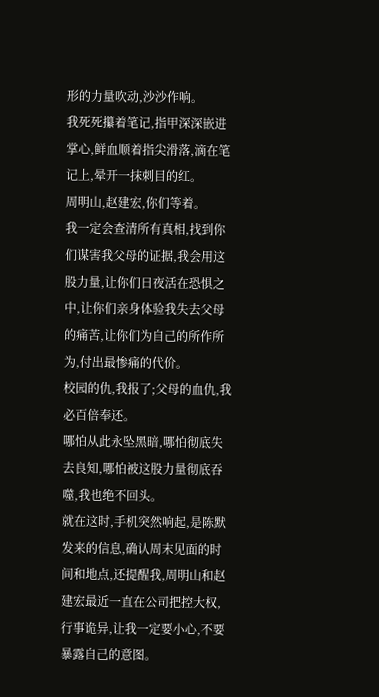形的力量吹动,沙沙作响。
我死死攥着笔记,指甲深深嵌进掌心,鲜血顺着指尖滑落,滴在笔记上,晕开一抹刺目的红。
周明山,赵建宏,你们等着。
我一定会查清所有真相,找到你们谋害我父母的证据,我会用这股力量,让你们日夜活在恐惧之中,让你们亲身体验我失去父母的痛苦,让你们为自己的所作所为,付出最惨痛的代价。
校园的仇,我报了;父母的血仇,我必百倍奉还。
哪怕从此永坠黑暗,哪怕彻底失去良知,哪怕被这股力量彻底吞噬,我也绝不回头。
就在这时,手机突然响起,是陈默发来的信息,确认周末见面的时间和地点,还提醒我,周明山和赵建宏最近一直在公司把控大权,行事诡异,让我一定要小心,不要暴露自己的意图。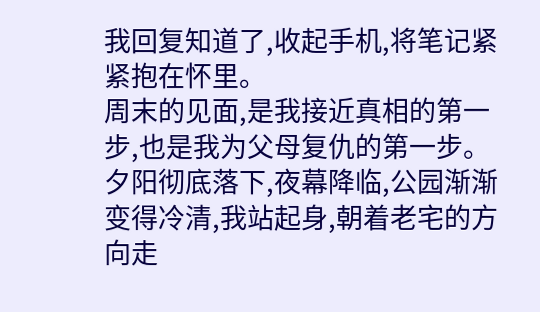我回复知道了,收起手机,将笔记紧紧抱在怀里。
周末的见面,是我接近真相的第一步,也是我为父母复仇的第一步。
夕阳彻底落下,夜幕降临,公园渐渐变得冷清,我站起身,朝着老宅的方向走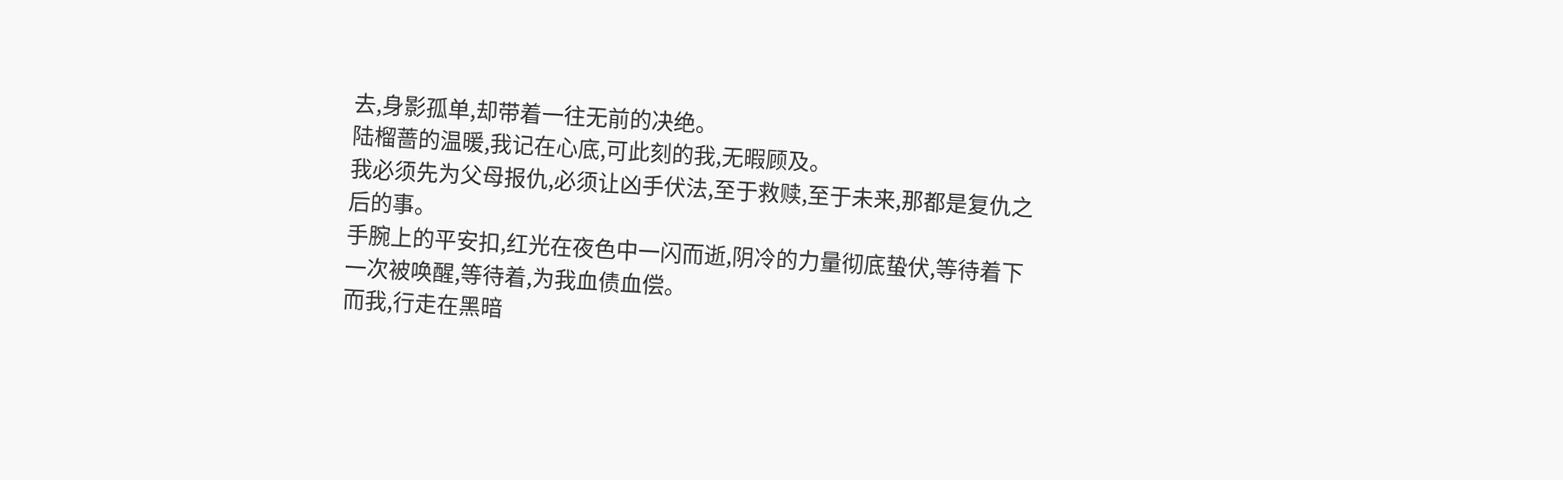去,身影孤单,却带着一往无前的决绝。
陆榴蔷的温暖,我记在心底,可此刻的我,无暇顾及。
我必须先为父母报仇,必须让凶手伏法,至于救赎,至于未来,那都是复仇之后的事。
手腕上的平安扣,红光在夜色中一闪而逝,阴冷的力量彻底蛰伏,等待着下一次被唤醒,等待着,为我血债血偿。
而我,行走在黑暗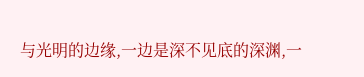与光明的边缘,一边是深不见底的深渊,一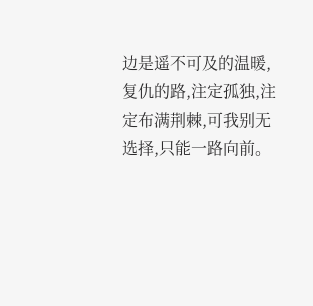边是遥不可及的温暖,复仇的路,注定孤独,注定布满荆棘,可我别无选择,只能一路向前。